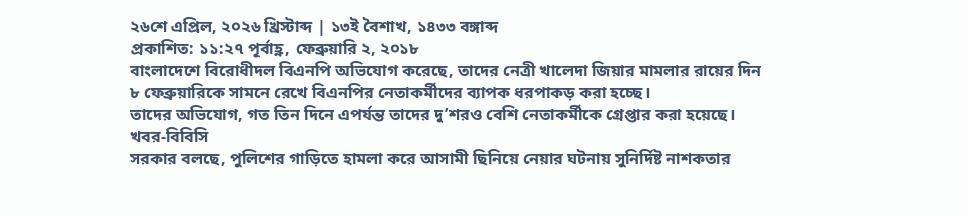২৬শে এপ্রিল, ২০২৬ খ্রিস্টাব্দ | ১৩ই বৈশাখ, ১৪৩৩ বঙ্গাব্দ
প্রকাশিত: ১১:২৭ পূর্বাহ্ণ, ফেব্রুয়ারি ২, ২০১৮
বাংলাদেশে বিরোধীদল বিএনপি অভিযোগ করেছে, তাদের নেত্রী খালেদা জিয়ার মামলার রায়ের দিন ৮ ফেব্রুয়ারিকে সামনে রেখে বিএনপির নেতাকর্মীদের ব্যাপক ধরপাকড় করা হচ্ছে।
তাদের অভিযোগ, গত তিন দিনে এপর্যন্ত তাদের দু’শরও বেশি নেতাকর্মীকে গ্রেপ্তার করা হয়েছে। খবর-বিবিসি
সরকার বলছে, পুলিশের গাড়িতে হামলা করে আসামী ছিনিয়ে নেয়ার ঘটনায় সুনির্দিষ্ট নাশকতার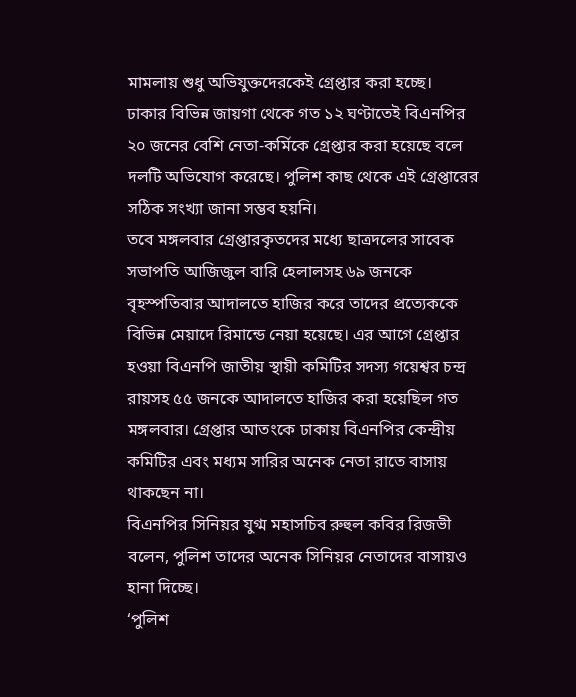মামলায় শুধু অভিযুক্তদেরকেই গ্রেপ্তার করা হচ্ছে।
ঢাকার বিভিন্ন জায়গা থেকে গত ১২ ঘণ্টাতেই বিএনপির ২০ জনের বেশি নেতা-কর্মিকে গ্রেপ্তার করা হয়েছে বলে দলটি অভিযোগ করেছে। পুলিশ কাছ থেকে এই গ্রেপ্তারের সঠিক সংখ্যা জানা সম্ভব হয়নি।
তবে মঙ্গলবার গ্রেপ্তারকৃতদের মধ্যে ছাত্রদলের সাবেক সভাপতি আজিজুল বারি হেলালসহ ৬৯ জনকে বৃহস্পতিবার আদালতে হাজির করে তাদের প্রত্যেককে বিভিন্ন মেয়াদে রিমান্ডে নেয়া হয়েছে। এর আগে গ্রেপ্তার হওয়া বিএনপি জাতীয় স্থায়ী কমিটির সদস্য গয়েশ্বর চন্দ্র রায়সহ ৫৫ জনকে আদালতে হাজির করা হয়েছিল গত মঙ্গলবার। গ্রেপ্তার আতংকে ঢাকায় বিএনপির কেন্দ্রীয় কমিটির এবং মধ্যম সারির অনেক নেতা রাতে বাসায় থাকছেন না।
বিএনপির সিনিয়র যুগ্ম মহাসচিব রুহুল কবির রিজভী বলেন, পুলিশ তাদের অনেক সিনিয়র নেতাদের বাসায়ও হানা দিচ্ছে।
‘পুলিশ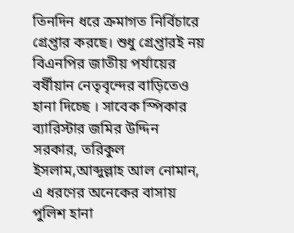তিনদিন ধরে ক্রমাগত নির্বিচারে গ্রেপ্তার করছে। শুধু গ্রেপ্তারই নয় বিএনপির জাতীয় পর্যায়ের বর্ষীয়ান নেতৃবৃন্দের বাড়িতেও হানা দিচ্ছে । সাবেক স্পিকার ব্যারিস্টার জমির উদ্দিন সরকার, তরিকুল ইসলাম,আব্দুল্লাহ আল নোমান, এ ধরণের অনেকের বাসায় পুলিশ হানা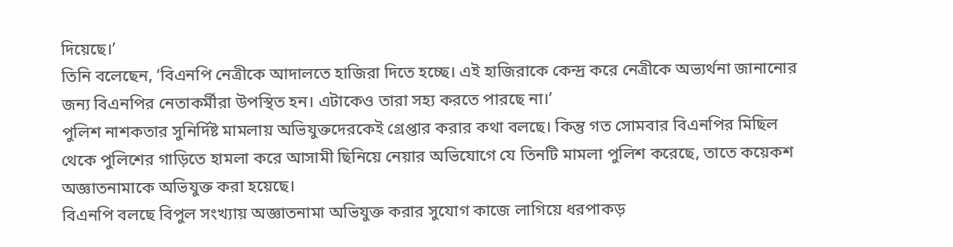দিয়েছে।’
তিনি বলেছেন, ‘বিএনপি নেত্রীকে আদালতে হাজিরা দিতে হচ্ছে। এই হাজিরাকে কেন্দ্র করে নেত্রীকে অভ্যর্থনা জানানোর জন্য বিএনপির নেতাকর্মীরা উপস্থিত হন। এটাকেও তারা সহ্য করতে পারছে না।’
পুলিশ নাশকতার সুনির্দিষ্ট মামলায় অভিযুক্তদেরকেই গ্রেপ্তার করার কথা বলছে। কিন্তু গত সোমবার বিএনপির মিছিল থেকে পুলিশের গাড়িতে হামলা করে আসামী ছিনিয়ে নেয়ার অভিযোগে যে তিনটি মামলা পুলিশ করেছে, তাতে কয়েকশ অজ্ঞাতনামাকে অভিযুক্ত করা হয়েছে।
বিএনপি বলছে বিপুল সংখ্যায় অজ্ঞাতনামা অভিযুক্ত করার সুযোগ কাজে লাগিয়ে ধরপাকড়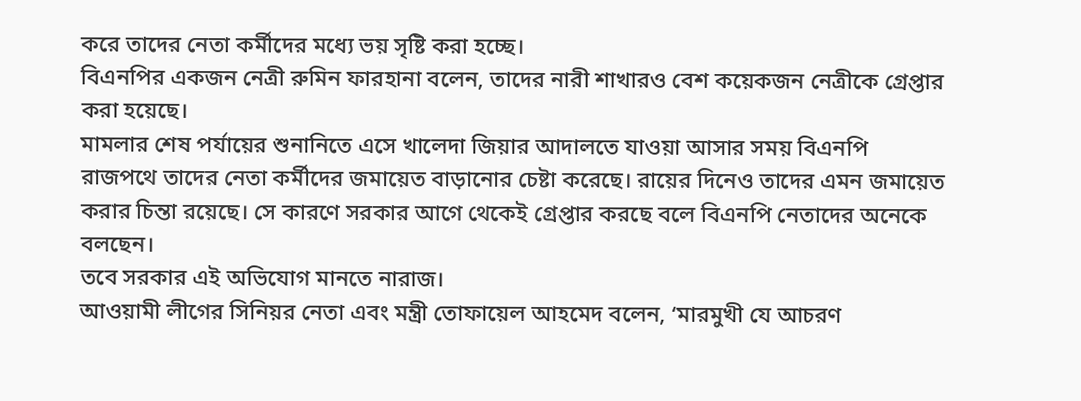করে তাদের নেতা কর্মীদের মধ্যে ভয় সৃষ্টি করা হচ্ছে।
বিএনপির একজন নেত্রী রুমিন ফারহানা বলেন, তাদের নারী শাখারও বেশ কয়েকজন নেত্রীকে গ্রেপ্তার করা হয়েছে।
মামলার শেষ পর্যায়ের শুনানিতে এসে খালেদা জিয়ার আদালতে যাওয়া আসার সময় বিএনপি রাজপথে তাদের নেতা কর্মীদের জমায়েত বাড়ানোর চেষ্টা করেছে। রায়ের দিনেও তাদের এমন জমায়েত করার চিন্তা রয়েছে। সে কারণে সরকার আগে থেকেই গ্রেপ্তার করছে বলে বিএনপি নেতাদের অনেকে বলছেন।
তবে সরকার এই অভিযোগ মানতে নারাজ।
আওয়ামী লীগের সিনিয়র নেতা এবং মন্ত্রী তোফায়েল আহমেদ বলেন, ‘মারমুখী যে আচরণ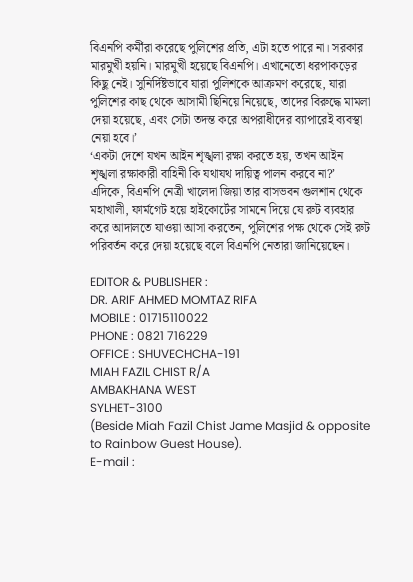বিএনপি কর্মীরা করেছে পুলিশের প্রতি, এটা হতে পারে না। সরকার মারমুখী হয়নি। মারমুখী হয়েছে বিএনপি। এখানেতো ধরপাকড়ের কিছু নেই। সুনির্দিষ্টভাবে যারা পুলিশকে আক্রমণ করেছে, যারা পুলিশের কাছ থেকে আসামী ছিনিয়ে নিয়েছে, তাদের বিরুদ্ধে মামলা দেয়া হয়েছে, এবং সেটা তদন্ত করে অপরাধীদের ব্যাপারেই ব্যবস্থা নেয়া হবে।’
‘একটা দেশে যখন আইন শৃঙ্খলা রক্ষা করতে হয়, তখন আইন শৃঙ্খলা রক্ষাকারী বাহিনী কি যথাযথ দায়িত্ব পালন করবে না?’
এদিকে, বিএনপি নেত্রী খালেদা জিয়া তার বাসভবন গুলশান থেকে মহাখালী, ফার্মগেট হয়ে হাইকোর্টের সামনে দিয়ে যে রুট ব্যবহার করে আদালতে যাওয়া আসা করতেন, পুলিশের পক্ষ থেকে সেই রুট পরিবর্তন করে দেয়া হয়েছে বলে বিএনপি নেতারা জানিয়েছেন।

EDITOR & PUBLISHER :
DR. ARIF AHMED MOMTAZ RIFA
MOBILE : 01715110022
PHONE : 0821 716229
OFFICE : SHUVECHCHA-191
MIAH FAZIL CHIST R/A
AMBAKHANA WEST
SYLHET-3100
(Beside Miah Fazil Chist Jame Masjid & opposite to Rainbow Guest House).
E-mail :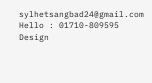sylhetsangbad24@gmail.com
Hello : 01710-809595
Design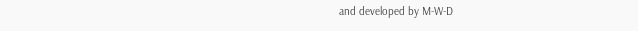and developed by M-W-D